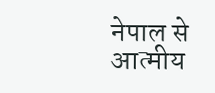नेपाल से आत्मीय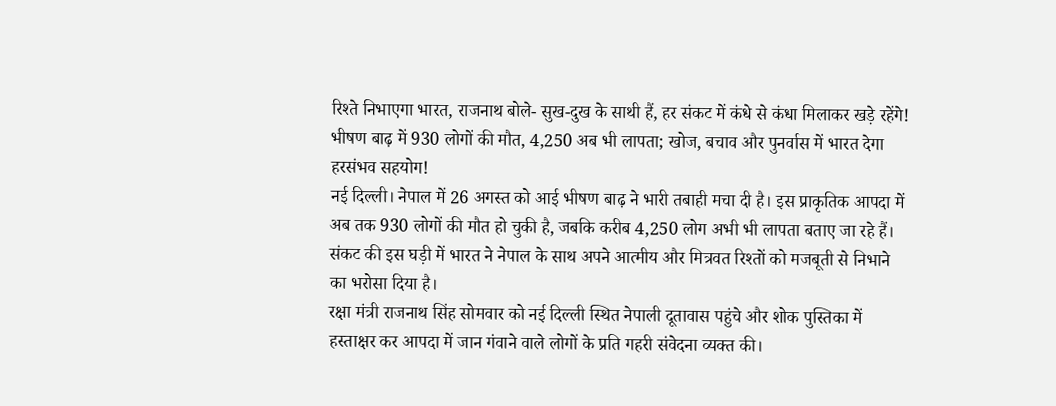रिश्ते निभाएगा भारत, राजनाथ बोले- सुख-दुख के साथी हैं, हर संकट में कंधे से कंधा मिलाकर खड़े रहेंगे!
भीषण बाढ़ में 930 लोगों की मौत, 4,250 अब भी लापता; खोज, बचाव और पुनर्वास में भारत देगा हरसंभव सहयोग!
नई दिल्ली। नेपाल में 26 अगस्त को आई भीषण बाढ़ ने भारी तबाही मचा दी है। इस प्राकृतिक आपदा में अब तक 930 लोगों की मौत हो चुकी है, जबकि करीब 4,250 लोग अभी भी लापता बताए जा रहे हैं। संकट की इस घड़ी में भारत ने नेपाल के साथ अपने आत्मीय और मित्रवत रिश्तों को मजबूती से निभाने का भरोसा दिया है।
रक्षा मंत्री राजनाथ सिंह सोमवार को नई दिल्ली स्थित नेपाली दूतावास पहुंचे और शोक पुस्तिका में हस्ताक्षर कर आपदा में जान गंवाने वाले लोगों के प्रति गहरी संवेदना व्यक्त की।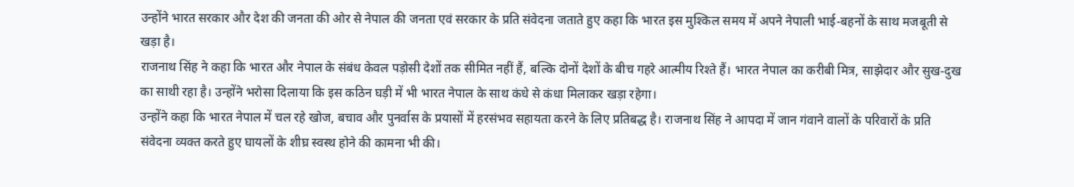उन्होंने भारत सरकार और देश की जनता की ओर से नेपाल की जनता एवं सरकार के प्रति संवेदना जताते हुए कहा कि भारत इस मुश्किल समय में अपने नेपाली भाई-बहनों के साथ मजबूती से खड़ा है।
राजनाथ सिंह ने कहा कि भारत और नेपाल के संबंध केवल पड़ोसी देशों तक सीमित नहीं हैं, बल्कि दोनों देशों के बीच गहरे आत्मीय रिश्ते हैं। भारत नेपाल का करीबी मित्र, साझेदार और सुख-दुख का साथी रहा है। उन्होंने भरोसा दिलाया कि इस कठिन घड़ी में भी भारत नेपाल के साथ कंधे से कंधा मिलाकर खड़ा रहेगा।
उन्होंने कहा कि भारत नेपाल में चल रहे खोज, बचाव और पुनर्वास के प्रयासों में हरसंभव सहायता करने के लिए प्रतिबद्ध है। राजनाथ सिंह ने आपदा में जान गंवाने वालों के परिवारों के प्रति संवेदना व्यक्त करते हुए घायलों के शीघ्र स्वस्थ होने की कामना भी की।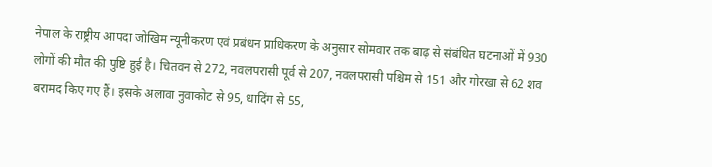नेपाल के राष्ट्रीय आपदा जोखिम न्यूनीकरण एवं प्रबंधन प्राधिकरण के अनुसार सोमवार तक बाढ़ से संबंधित घटनाओं में 930 लोगों की मौत की पुष्टि हुई है। चितवन से 272, नवलपरासी पूर्व से 207, नवलपरासी पश्चिम से 151 और गोरखा से 62 शव बरामद किए गए हैं। इसके अलावा नुवाकोट से 95, धादिंग से 55,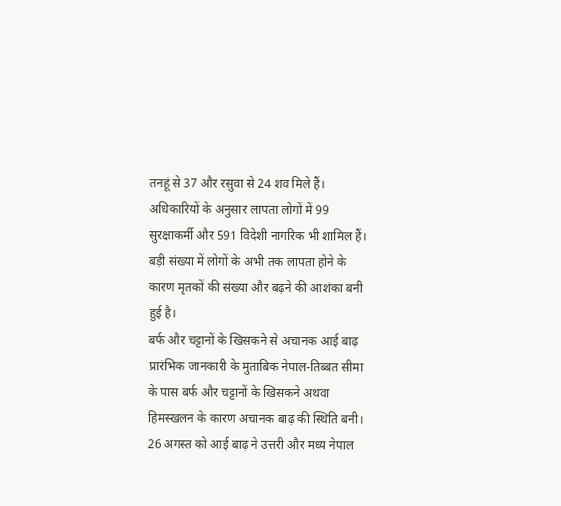तनहूं से 37 और रसुवा से 24 शव मिले हैं।
अधिकारियों के अनुसार लापता लोगों में 99 सुरक्षाकर्मी और 591 विदेशी नागरिक भी शामिल हैं। बड़ी संख्या में लोगों के अभी तक लापता होने के कारण मृतकों की संख्या और बढ़ने की आशंका बनी हुई है।
बर्फ और चट्टानों के खिसकने से अचानक आई बाढ़
प्रारंभिक जानकारी के मुताबिक नेपाल-तिब्बत सीमा के पास बर्फ और चट्टानों के खिसकने अथवा हिमस्खलन के कारण अचानक बाढ़ की स्थिति बनी। 26 अगस्त को आई बाढ़ ने उत्तरी और मध्य नेपाल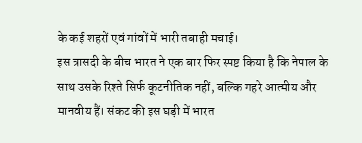के कई शहरों एवं गांवों में भारी तबाही मचाई।
इस त्रासदी के बीच भारत ने एक बार फिर स्पष्ट किया है कि नेपाल के साथ उसके रिश्ते सिर्फ कूटनीतिक नहीं, बल्कि गहरे आत्मीय और मानवीय हैं। संकट की इस घड़ी में भारत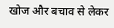खोज और बचाव से लेकर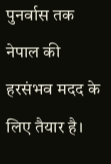पुनर्वास तक नेपाल की हरसंभव मदद के लिए तैयार है।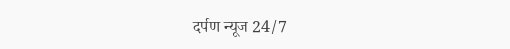दर्पण न्यूज 24/7